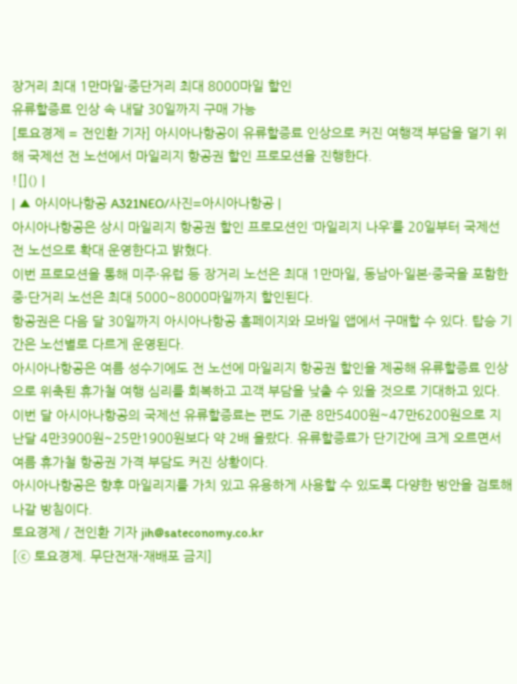장거리 최대 1만마일·중단거리 최대 8000마일 할인
유류할증료 인상 속 내달 30일까지 구매 가능
[토요경제 = 전인환 기자] 아시아나항공이 유류할증료 인상으로 커진 여행객 부담을 덜기 위해 국제선 전 노선에서 마일리지 항공권 할인 프로모션을 진행한다.
![]() |
| ▲ 아시아나항공 A321NEO/사진=아시아나항공 |
아시아나항공은 상시 마일리지 항공권 할인 프로모션인 ‘마일리지 나우’를 20일부터 국제선 전 노선으로 확대 운영한다고 밝혔다.
이번 프로모션을 통해 미주·유럽 등 장거리 노선은 최대 1만마일, 동남아·일본·중국을 포함한 중·단거리 노선은 최대 5000~8000마일까지 할인된다.
항공권은 다음 달 30일까지 아시아나항공 홈페이지와 모바일 앱에서 구매할 수 있다. 탑승 기간은 노선별로 다르게 운영된다.
아시아나항공은 여름 성수기에도 전 노선에 마일리지 항공권 할인을 제공해 유류할증료 인상으로 위축된 휴가철 여행 심리를 회복하고 고객 부담을 낮출 수 있을 것으로 기대하고 있다.
이번 달 아시아나항공의 국제선 유류할증료는 편도 기준 8만5400원~47만6200원으로 지난달 4만3900원~25만1900원보다 약 2배 올랐다. 유류할증료가 단기간에 크게 오르면서 여름 휴가철 항공권 가격 부담도 커진 상황이다.
아시아나항공은 향후 마일리지를 가치 있고 유용하게 사용할 수 있도록 다양한 방안을 검토해 나갈 방침이다.
토요경제 / 전인환 기자 jih@sateconomy.co.kr
[ⓒ 토요경제. 무단전재-재배포 금지]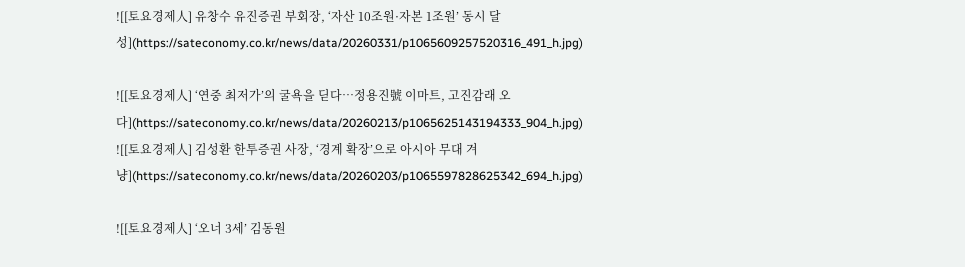![[토요경제人] 유창수 유진증권 부회장, ‘자산 10조원·자본 1조원’ 동시 달성](https://sateconomy.co.kr/news/data/20260331/p1065609257520316_491_h.jpg)

![[토요경제人] ‘연중 최저가’의 굴욕을 딛다…정용진號 이마트, 고진감래 오다](https://sateconomy.co.kr/news/data/20260213/p1065625143194333_904_h.jpg)
![[토요경제人] 김성환 한투증권 사장, ‘경계 확장’으로 아시아 무대 겨냥](https://sateconomy.co.kr/news/data/20260203/p1065597828625342_694_h.jpg)

![[토요경제人] ‘오너 3세’ 김동원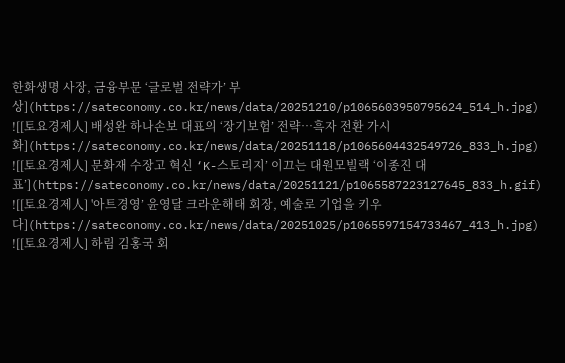한화생명 사장, 금융부문 ‘글로벌 전략가’ 부상](https://sateconomy.co.kr/news/data/20251210/p1065603950795624_514_h.jpg)
![[토요경제人] 배성완 하나손보 대표의 ‘장기보험’ 전략…흑자 전환 가시화](https://sateconomy.co.kr/news/data/20251118/p1065604432549726_833_h.jpg)
![[토요경제人] 문화재 수장고 혁신 ‘K-스토리지’ 이끄는 대원모빌랙 ‘이종진 대표’](https://sateconomy.co.kr/news/data/20251121/p1065587223127645_833_h.gif)
![[토요경제人] '아트경영’ 윤영달 크라운해태 회장, 예술로 기업을 키우다](https://sateconomy.co.kr/news/data/20251025/p1065597154733467_413_h.jpg)
![[토요경제人] 하림 김홍국 회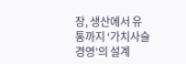장, 생산에서 유통까지 ‘가치사슬 경영’의 설계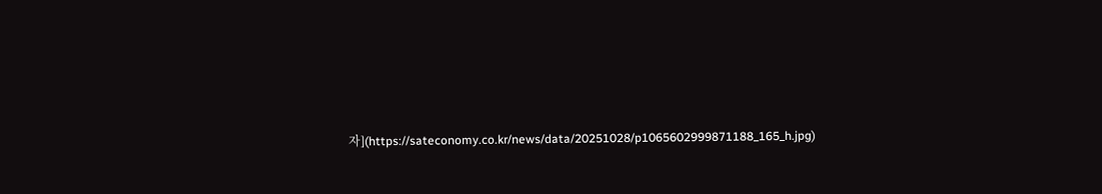자](https://sateconomy.co.kr/news/data/20251028/p1065602999871188_165_h.jpg)